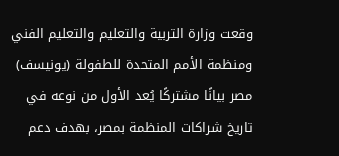وقعت وزارة التربية والتعليم والتعليم الفني ومنظمة الأمم المتحدة للطفولة (يونيسف) مصر بيانًا مشتركًا يُعد الأول من نوعه في تاريخ شراكات المنظمة بمصر، بهدف دعم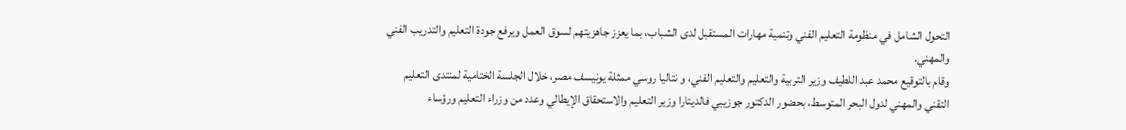التحول الشامل في منظومة التعليم الفني وتنمية مهارات المستقبل لدى الشباب، بما يعزز جاهزيتهم لسوق العمل ويرفع جودة التعليم والتدريب الفني والمهني.
وقام بالتوقيع محمد عبد اللطيف وزير التربية والتعليم والتعليم الفني، و نتاليا روسي ممثلة يونيسف مصر، خلال الجلسة الختامية لمنتدى التعليم التقني والمهني لدول البحر المتوسط، بحضور الدكتور جوزيبي فالديتارا وزير التعليم والاستحقاق الإيطالي وعدد من وزراء التعليم ورؤساء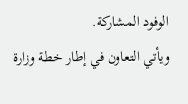الوفود المشاركة.
ويأتي التعاون في إطار خطة وزارة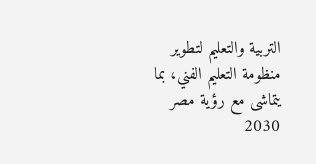التربية والتعليم لتطوير منظومة التعليم الفني، بما يتماشى مع رؤية مصر 2030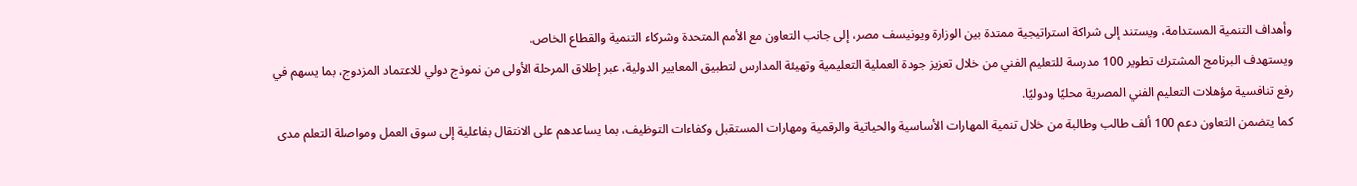وأهداف التنمية المستدامة، ويستند إلى شراكة استراتيجية ممتدة بين الوزارة ويونيسف مصر، إلى جانب التعاون مع الأمم المتحدة وشركاء التنمية والقطاع الخاص.
ويستهدف البرنامج المشترك تطوير 100 مدرسة للتعليم الفني من خلال تعزيز جودة العملية التعليمية وتهيئة المدارس لتطبيق المعايير الدولية، عبر إطلاق المرحلة الأولى من نموذج دولي للاعتماد المزدوج، بما يسهم في رفع تنافسية مؤهلات التعليم الفني المصرية محليًا ودوليًا.
كما يتضمن التعاون دعم 100 ألف طالب وطالبة من خلال تنمية المهارات الأساسية والحياتية والرقمية ومهارات المستقبل وكفاءات التوظيف، بما يساعدهم على الانتقال بفاعلية إلى سوق العمل ومواصلة التعلم مدى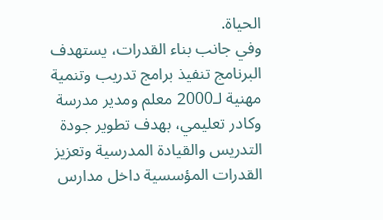الحياة.
وفي جانب بناء القدرات، يستهدف البرنامج تنفيذ برامج تدريب وتنمية مهنية لـ2000 معلم ومدير مدرسة وكادر تعليمي، بهدف تطوير جودة التدريس والقيادة المدرسية وتعزيز القدرات المؤسسية داخل مدارس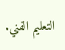التعليم الفني.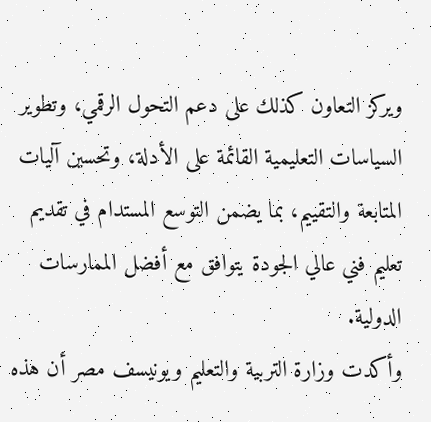ويركز التعاون كذلك على دعم التحول الرقمي، وتطوير السياسات التعليمية القائمة على الأدلة، وتحسين آليات المتابعة والتقييم، بما يضمن التوسع المستدام في تقديم تعليم فني عالي الجودة يتوافق مع أفضل الممارسات الدولية.
وأكدت وزارة التربية والتعليم ويونيسف مصر أن هذه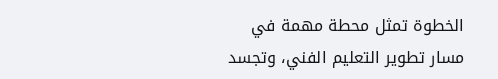الخطوة تمثل محطة مهمة في مسار تطوير التعليم الفني، وتجسد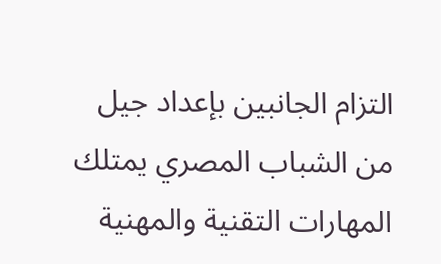التزام الجانبين بإعداد جيل من الشباب المصري يمتلك المهارات التقنية والمهنية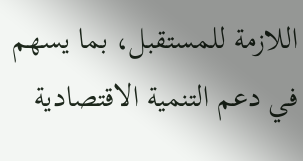اللازمة للمستقبل، بما يسهم في دعم التنمية الاقتصادية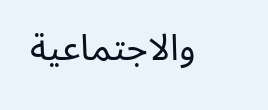والاجتماعية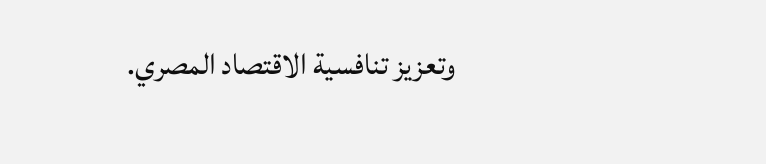وتعزيز تنافسية الاقتصاد المصري.